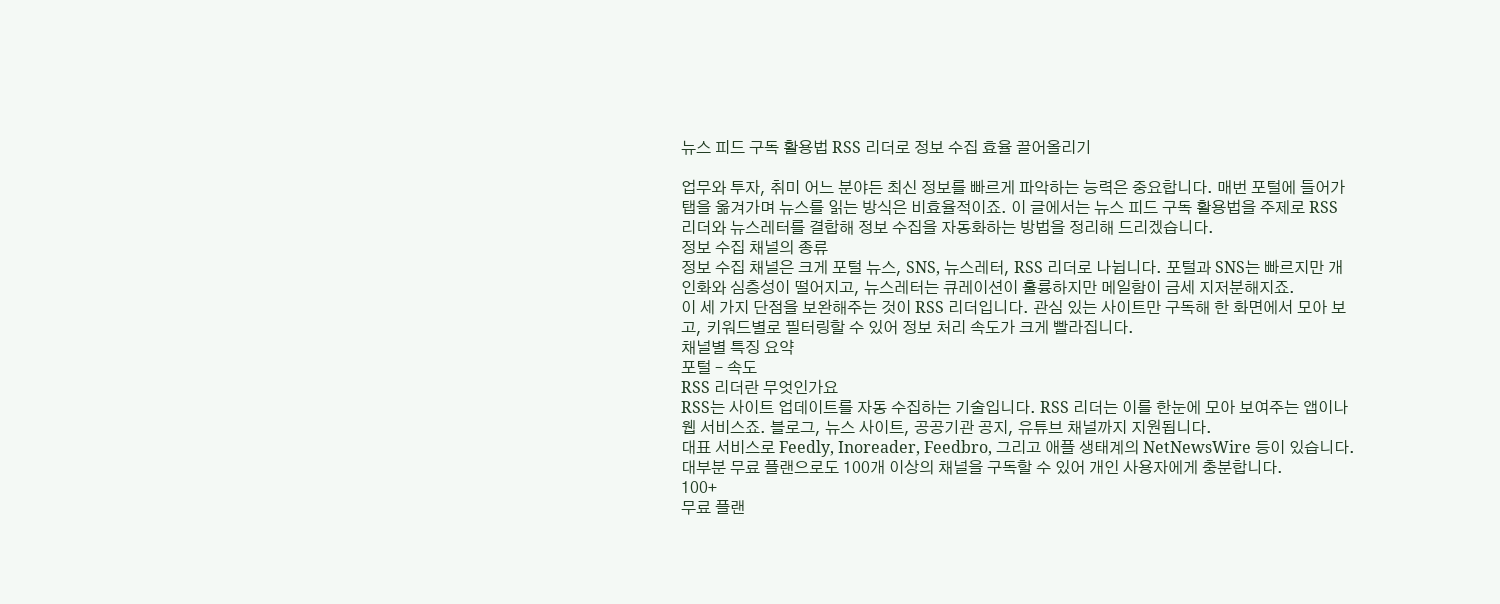뉴스 피드 구독 활용법 RSS 리더로 정보 수집 효율 끌어올리기

업무와 투자, 취미 어느 분야든 최신 정보를 빠르게 파악하는 능력은 중요합니다. 매번 포털에 들어가 탭을 옮겨가며 뉴스를 읽는 방식은 비효율적이죠. 이 글에서는 뉴스 피드 구독 활용법을 주제로 RSS 리더와 뉴스레터를 결합해 정보 수집을 자동화하는 방법을 정리해 드리겠습니다.
정보 수집 채널의 종류
정보 수집 채널은 크게 포털 뉴스, SNS, 뉴스레터, RSS 리더로 나뉩니다. 포털과 SNS는 빠르지만 개인화와 심층성이 떨어지고, 뉴스레터는 큐레이션이 훌륭하지만 메일함이 금세 지저분해지죠.
이 세 가지 단점을 보완해주는 것이 RSS 리더입니다. 관심 있는 사이트만 구독해 한 화면에서 모아 보고, 키워드별로 필터링할 수 있어 정보 처리 속도가 크게 빨라집니다.
채널별 특징 요약
포털 – 속도
RSS 리더란 무엇인가요
RSS는 사이트 업데이트를 자동 수집하는 기술입니다. RSS 리더는 이를 한눈에 모아 보여주는 앱이나 웹 서비스죠. 블로그, 뉴스 사이트, 공공기관 공지, 유튜브 채널까지 지원됩니다.
대표 서비스로 Feedly, Inoreader, Feedbro, 그리고 애플 생태계의 NetNewsWire 등이 있습니다. 대부분 무료 플랜으로도 100개 이상의 채널을 구독할 수 있어 개인 사용자에게 충분합니다.
100+
무료 플랜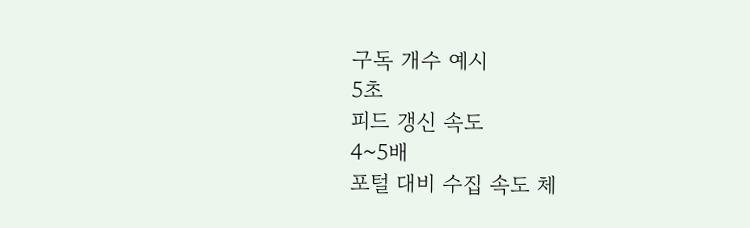구독 개수 예시
5초
피드 갱신 속도
4~5배
포털 대비 수집 속도 체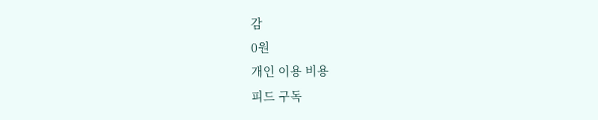감
0원
개인 이용 비용
피드 구독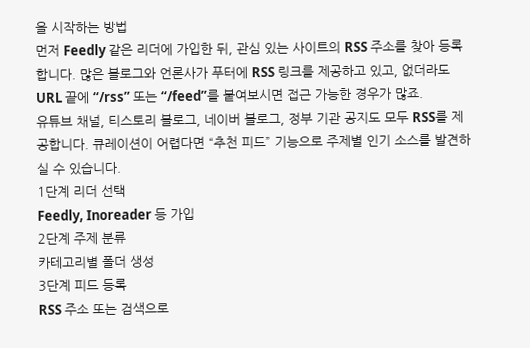을 시작하는 방법
먼저 Feedly 같은 리더에 가입한 뒤, 관심 있는 사이트의 RSS 주소를 찾아 등록합니다. 많은 블로그와 언론사가 푸터에 RSS 링크를 제공하고 있고, 없더라도 URL 끝에 “/rss” 또는 “/feed”를 붙여보시면 접근 가능한 경우가 많죠.
유튜브 채널, 티스토리 블로그, 네이버 블로그, 정부 기관 공지도 모두 RSS를 제공합니다. 큐레이션이 어렵다면 “추천 피드” 기능으로 주제별 인기 소스를 발견하실 수 있습니다.
1단계 리더 선택
Feedly, Inoreader 등 가입
2단계 주제 분류
카테고리별 폴더 생성
3단계 피드 등록
RSS 주소 또는 검색으로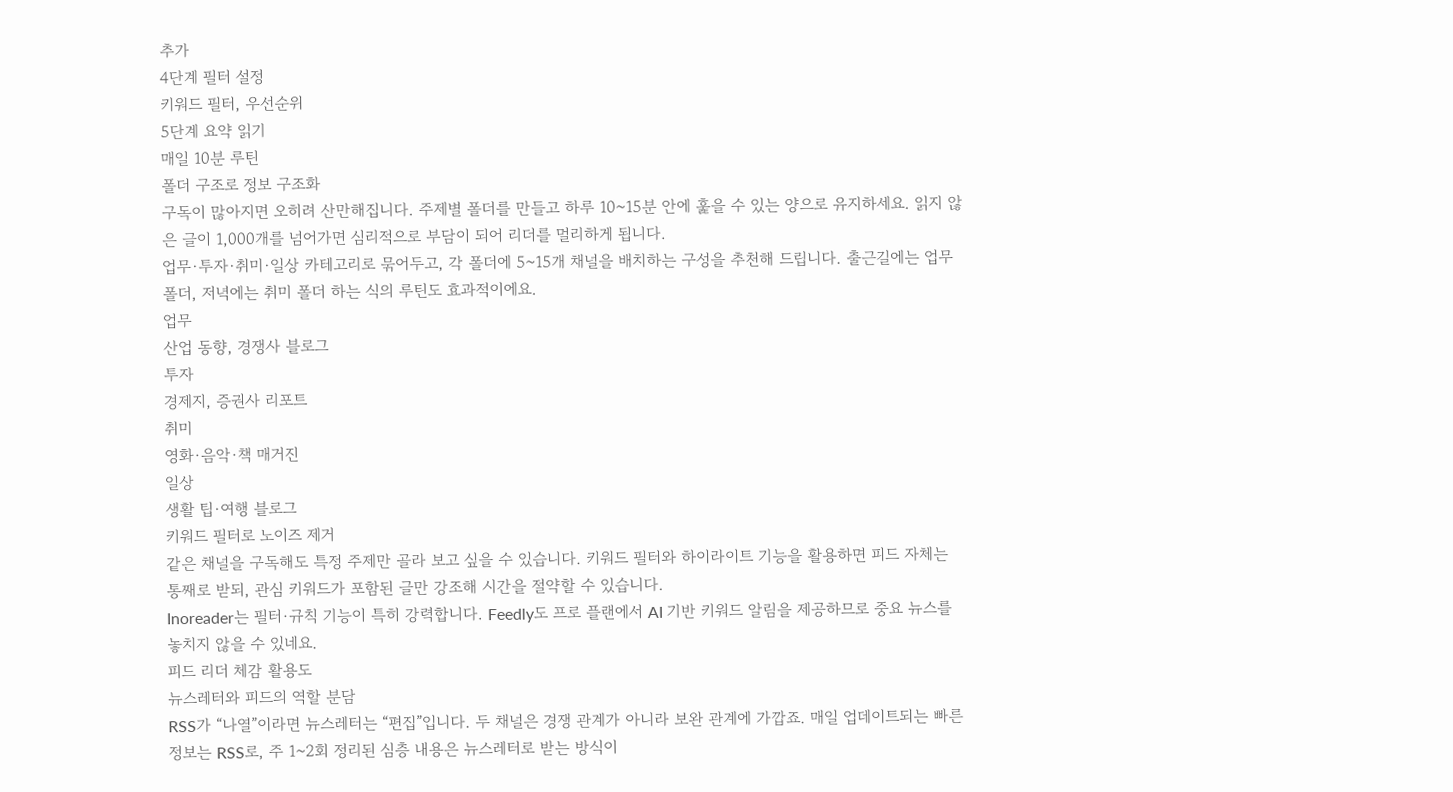추가
4단계 필터 설정
키워드 필터, 우선순위
5단계 요약 읽기
매일 10분 루틴
폴더 구조로 정보 구조화
구독이 많아지면 오히려 산만해집니다. 주제별 폴더를 만들고 하루 10~15분 안에 훑을 수 있는 양으로 유지하세요. 읽지 않은 글이 1,000개를 넘어가면 심리적으로 부담이 되어 리더를 멀리하게 됩니다.
업무·투자·취미·일상 카테고리로 묶어두고, 각 폴더에 5~15개 채널을 배치하는 구성을 추천해 드립니다. 출근길에는 업무 폴더, 저녁에는 취미 폴더 하는 식의 루틴도 효과적이에요.
업무
산업 동향, 경쟁사 블로그
투자
경제지, 증권사 리포트
취미
영화·음악·책 매거진
일상
생활 팁·여행 블로그
키워드 필터로 노이즈 제거
같은 채널을 구독해도 특정 주제만 골라 보고 싶을 수 있습니다. 키워드 필터와 하이라이트 기능을 활용하면 피드 자체는 통째로 받되, 관심 키워드가 포함된 글만 강조해 시간을 절약할 수 있습니다.
Inoreader는 필터·규칙 기능이 특히 강력합니다. Feedly도 프로 플랜에서 AI 기반 키워드 알림을 제공하므로 중요 뉴스를 놓치지 않을 수 있네요.
피드 리더 체감 활용도
뉴스레터와 피드의 역할 분담
RSS가 “나열”이라면 뉴스레터는 “편집”입니다. 두 채널은 경쟁 관계가 아니라 보완 관계에 가깝죠. 매일 업데이트되는 빠른 정보는 RSS로, 주 1~2회 정리된 심층 내용은 뉴스레터로 받는 방식이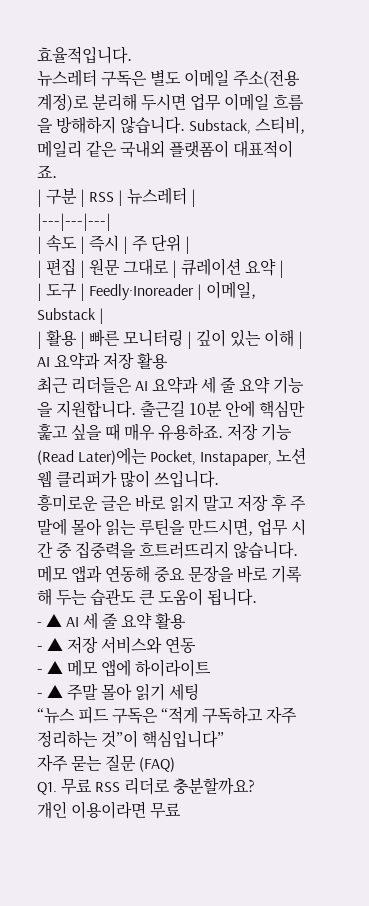효율적입니다.
뉴스레터 구독은 별도 이메일 주소(전용 계정)로 분리해 두시면 업무 이메일 흐름을 방해하지 않습니다. Substack, 스티비, 메일리 같은 국내외 플랫폼이 대표적이죠.
| 구분 | RSS | 뉴스레터 |
|---|---|---|
| 속도 | 즉시 | 주 단위 |
| 편집 | 원문 그대로 | 큐레이션 요약 |
| 도구 | Feedly·Inoreader | 이메일, Substack |
| 활용 | 빠른 모니터링 | 깊이 있는 이해 |
AI 요약과 저장 활용
최근 리더들은 AI 요약과 세 줄 요약 기능을 지원합니다. 출근길 10분 안에 핵심만 훑고 싶을 때 매우 유용하죠. 저장 기능(Read Later)에는 Pocket, Instapaper, 노션 웹 클리퍼가 많이 쓰입니다.
흥미로운 글은 바로 읽지 말고 저장 후 주말에 몰아 읽는 루틴을 만드시면, 업무 시간 중 집중력을 흐트러뜨리지 않습니다. 메모 앱과 연동해 중요 문장을 바로 기록해 두는 습관도 큰 도움이 됩니다.
- ▲ AI 세 줄 요약 활용
- ▲ 저장 서비스와 연동
- ▲ 메모 앱에 하이라이트
- ▲ 주말 몰아 읽기 세팅
“뉴스 피드 구독은 “적게 구독하고 자주 정리하는 것”이 핵심입니다”
자주 묻는 질문 (FAQ)
Q1. 무료 RSS 리더로 충분할까요?
개인 이용이라면 무료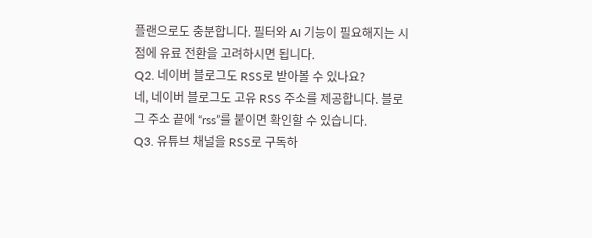플랜으로도 충분합니다. 필터와 AI 기능이 필요해지는 시점에 유료 전환을 고려하시면 됩니다.
Q2. 네이버 블로그도 RSS로 받아볼 수 있나요?
네, 네이버 블로그도 고유 RSS 주소를 제공합니다. 블로그 주소 끝에 “rss”를 붙이면 확인할 수 있습니다.
Q3. 유튜브 채널을 RSS로 구독하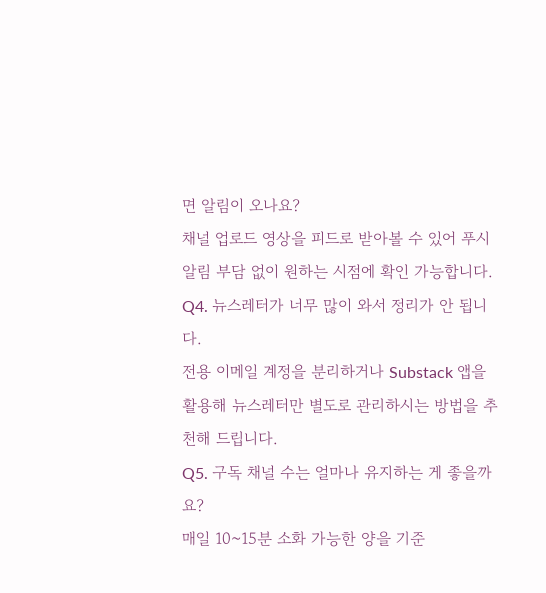면 알림이 오나요?
채널 업로드 영상을 피드로 받아볼 수 있어 푸시 알림 부담 없이 원하는 시점에 확인 가능합니다.
Q4. 뉴스레터가 너무 많이 와서 정리가 안 됩니다.
전용 이메일 계정을 분리하거나 Substack 앱을 활용해 뉴스레터만 별도로 관리하시는 방법을 추천해 드립니다.
Q5. 구독 채널 수는 얼마나 유지하는 게 좋을까요?
매일 10~15분 소화 가능한 양을 기준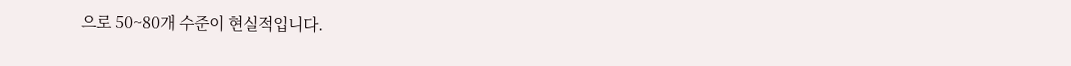으로 50~80개 수준이 현실적입니다.